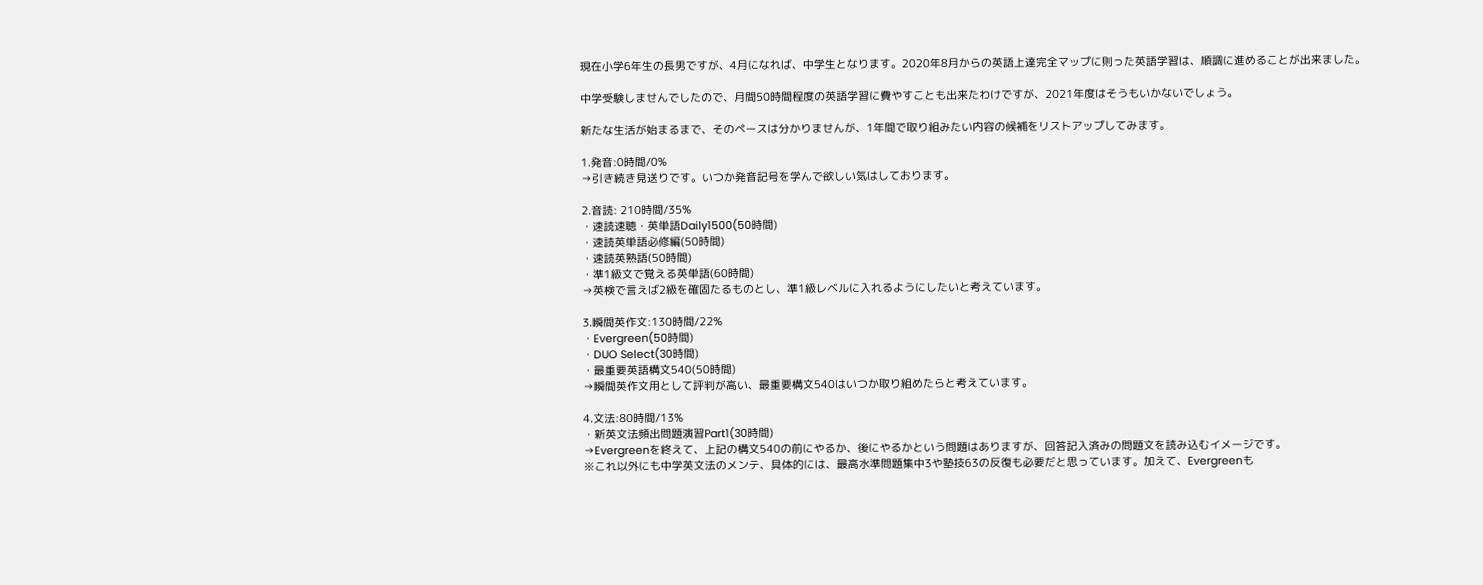現在小学6年生の長男ですが、4月になれば、中学生となります。2020年8月からの英語上達完全マップに則った英語学習は、順調に進めることが出来ました。

中学受験しませんでしたので、月間50時間程度の英語学習に費やすことも出来たわけですが、2021年度はそうもいかないでしょう。

新たな生活が始まるまで、そのペースは分かりませんが、1年間で取り組みたい内容の候補をリストアップしてみます。

1.発音:0時間/0%
→引き続き見送りです。いつか発音記号を学んで欲しい気はしております。

2.音読: 210時間/35%
・速読速聴・英単語Daily1500(50時間)
・速読英単語必修編(50時間)
・速読英熟語(50時間)
・準1級文で覚える英単語(60時間)
→英検で言えば2級を確固たるものとし、準1級レベルに入れるようにしたいと考えています。

3.瞬間英作文:130時間/22%
・Evergreen(50時間)
・DUO Select(30時間)
・最重要英語構文540(50時間)
→瞬間英作文用として評判が高い、最重要構文540はいつか取り組めたらと考えています。

4.文法:80時間/13%
・新英文法頻出問題演習Part1(30時間)
→Evergreenを終えて、上記の構文540の前にやるか、後にやるかという問題はありますが、回答記入済みの問題文を読み込むイメージです。
※これ以外にも中学英文法のメンテ、具体的には、最高水準問題集中3や塾技63の反復も必要だと思っています。加えて、Evergreenも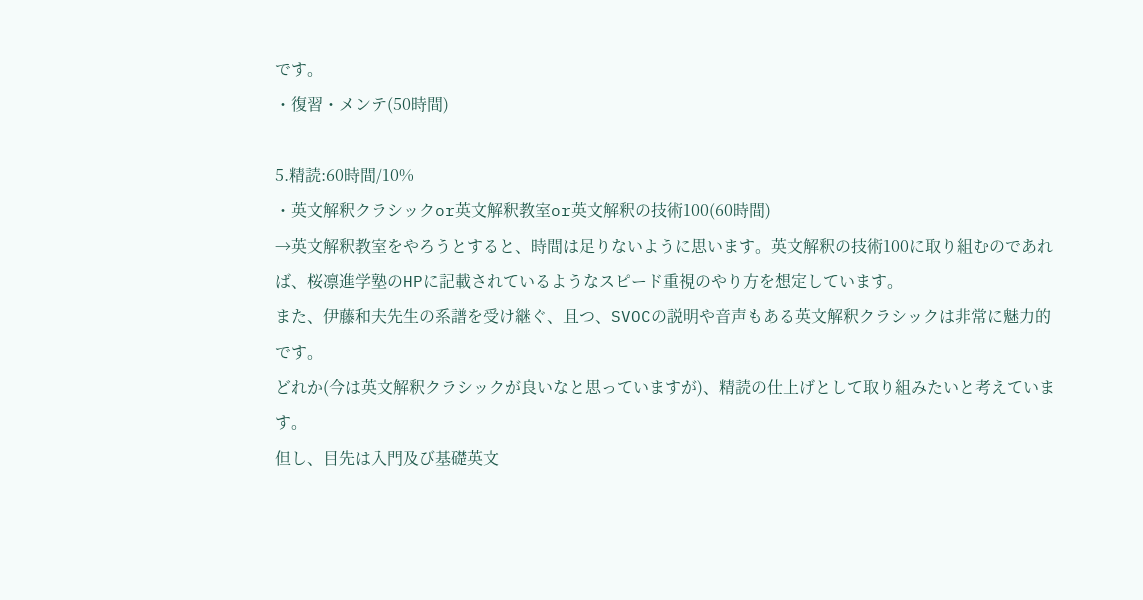です。
・復習・メンテ(50時間)

5.精読:60時間/10%
・英文解釈クラシックor英文解釈教室or英文解釈の技術100(60時間)
→英文解釈教室をやろうとすると、時間は足りないように思います。英文解釈の技術100に取り組むのであれば、桜凛進学塾のHPに記載されているようなスピード重視のやり方を想定しています。
また、伊藤和夫先生の系譜を受け継ぐ、且つ、SVOCの説明や音声もある英文解釈クラシックは非常に魅力的です。
どれか(今は英文解釈クラシックが良いなと思っていますが)、精読の仕上げとして取り組みたいと考えています。
但し、目先は入門及び基礎英文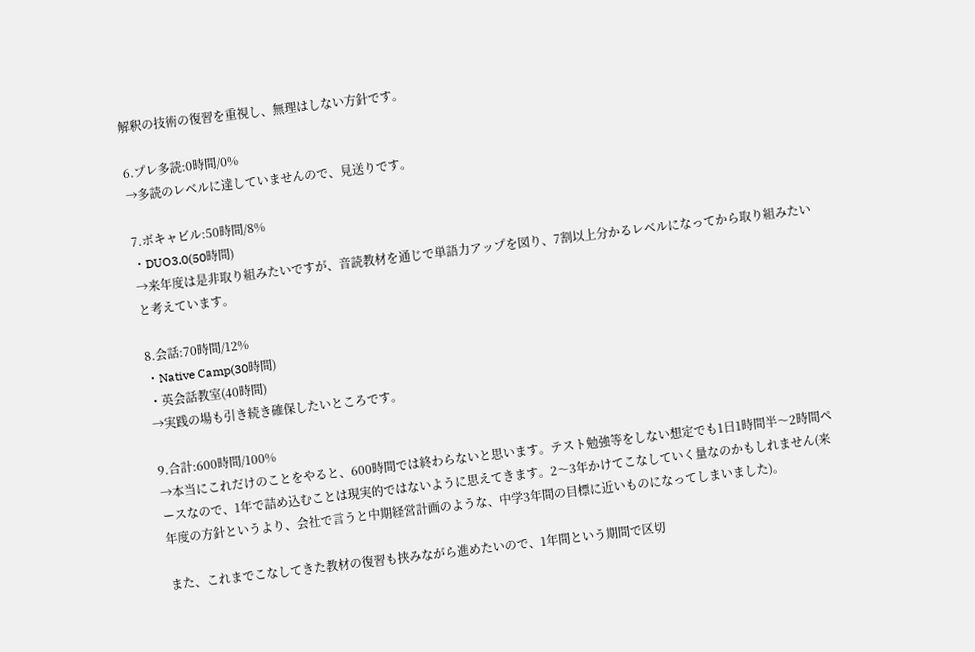解釈の技術の復習を重視し、無理はしない方針です。

6.プレ多読:0時間/0%
→多読のレベルに達していませんので、見送りです。

7.ボキャビル:50時間/8%
・DUO3.0(50時間)
→来年度は是非取り組みたいですが、音読教材を通じで単語力アップを図り、7割以上分かるレベルになってから取り組みたいと考えています。

8.会話:70時間/12%
・Native Camp(30時間)
・英会話教室(40時間)
→実践の場も引き続き確保したいところです。

9.合計:600時間/100%
→本当にこれだけのことをやると、600時間では終わらないと思います。テスト勉強等をしない想定でも1日1時間半〜2時間ペースなので、1年で詰め込むことは現実的ではないように思えてきます。2〜3年かけてこなしていく量なのかもしれません(来年度の方針というより、会社で言うと中期経営計画のような、中学3年間の目標に近いものになってしまいました)。

また、これまでこなしてきた教材の復習も挟みながら進めたいので、1年間という期間で区切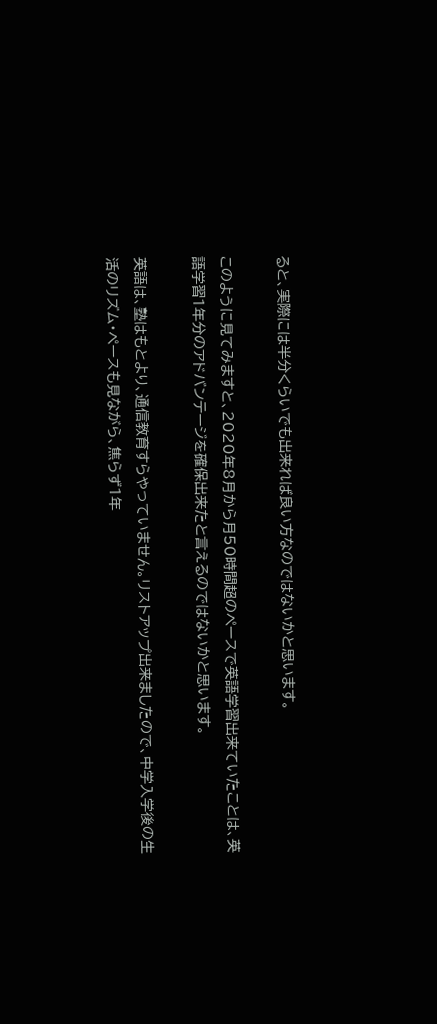ると、実際には半分くらいでも出来れば良い方なのではないかと思います。

このように見てみますと、2020年8月から月50時間超のペースで英語学習出来ていたことは、英語学習1年分のアドバンテージを確保出来たと言えるのではないかと思います。

英語は、塾はもとより、通信教育すらやっていません。リストアップ出来ましたので、中学入学後の生活のリズム・ペースも見ながら、焦らず1年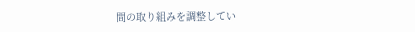間の取り組みを調整してい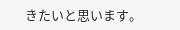きたいと思います。